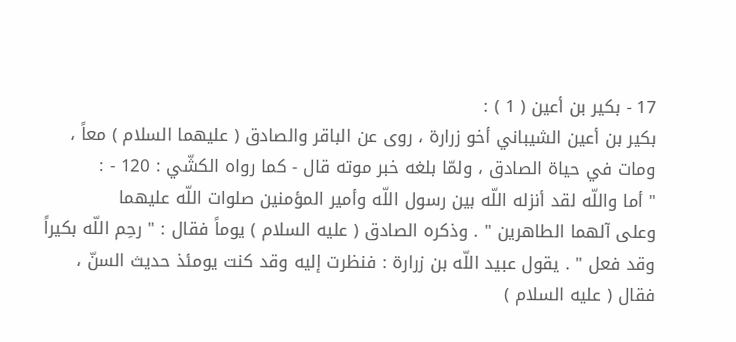17 - بكير بن أعين ( 1 ) :
بكير بن أعين الشيباني أخو زرارة ، روى عن الباقر والصادق ( عليهما السلام ) معاً ،
ومات في حياة الصادق ، ولمّا بلغه خبر موته قال - كما رواه الكشّي : 120 - :
" أما واللّه لقد أنزله اللّه بين رسول اللّه وأمير المؤمنين صلوات اللّه عليهما
وعلى آلهما الطاهرين " . وذكره الصادق ( عليه السلام ) يوماً فقال : " رحِم اللّه بكيراً
وقد فعل " . يقول عبيد اللّه بن زرارة : فنظرت إليه وقد كنت يومئذ حديث السنّ ،
فقال ( عليه السلام )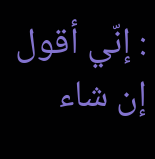: إنّي أقول إن شاء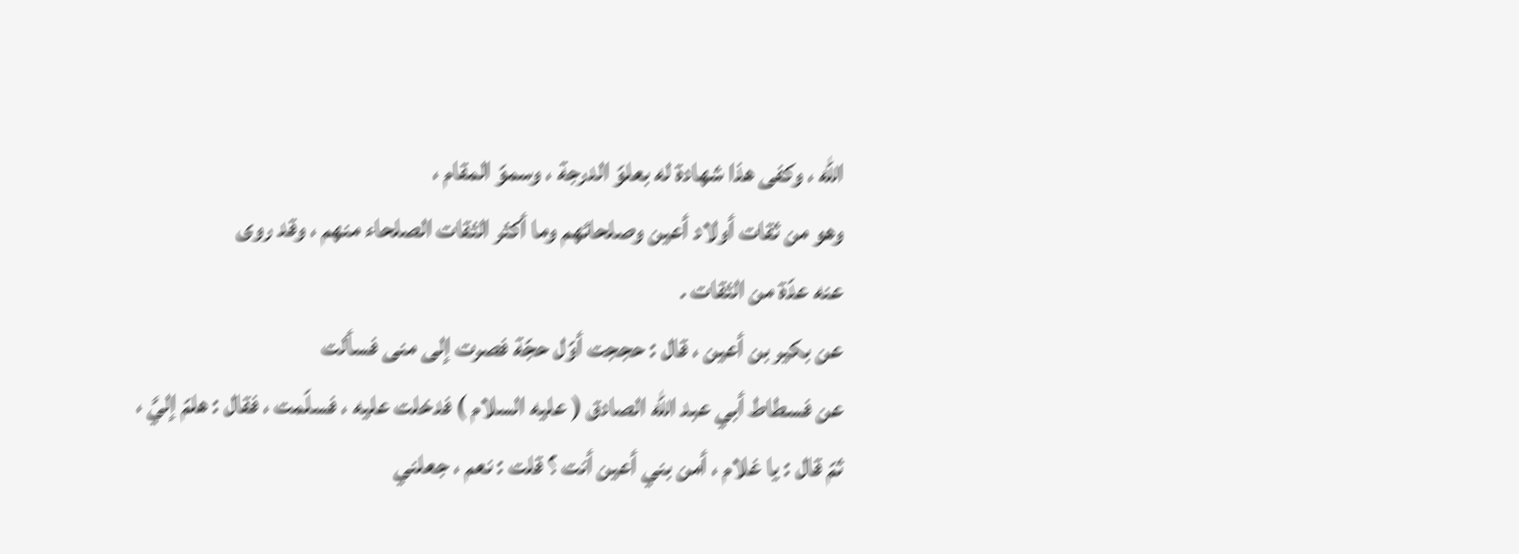اللّه ، وكفى هذا شهادة له بعلوّ الدرجة ، وسموّ المقام ،
وهو من ثقات أولاد أعين وصلحائهم وما أكثر الثقات الصلحاء منهم ، وقد روى
عنه عدّة من الثقات .
عن بكير بن أعين ، قال : حججت أوّل حجّة فصرت إلى منى فسألت
عن فسطاط أبي عبد اللّه الصادق ( عليه السلام ) فدخلت عليه ، فسلّمت ، فقال : هلمّ إليَّ ،
ثمّ قال : يا غلام ، أمن بني أعين أنت ؟ قلت : نعم ، جعلني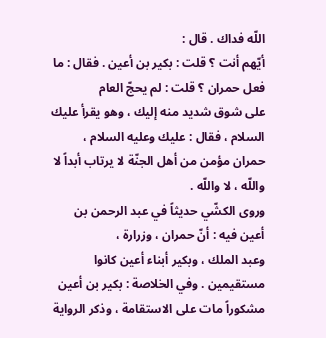اللّه فداك . قال :
أيّهم أنت ؟ قلت : بكير بن أعين . فقال : ما فعل حمران ؟ قلت : لم يحجّ العام
على شوق شديد منه إليك ، وهو يقرأ عليك السلام ، فقال : عليك وعليه السلام ،
حمران مؤمن من أهل الجنّة لا يرتاب أبداً لا واللّه ، لا واللّه .
وروى الكشّي حديثاً في عبد الرحمن بن أعين فيه : أنّ حمران ، وزرارة ،
وعبد الملك ، وبكير أبناء أعين كانوا مستقيمين . وفي الخلاصة : بكير بن أعين
مشكوراً مات على الاستقامة ، وذكر الرواية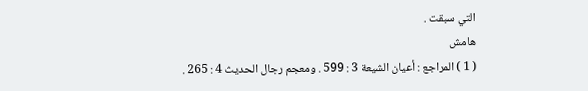التي سبقت .
هامش
( 1 ) المراجع : أعيان الشيعة 3 : 599 . ومعجم رجال الحديث 4 : 265 .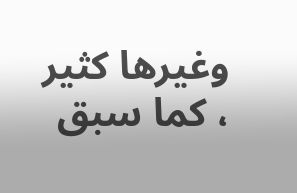وغيرها كثير ، كما سبق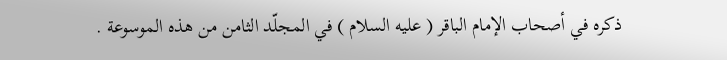ذكره في أصحاب الإمام الباقر ( عليه السلام ) في المجلّد الثامن من هذه الموسوعة .